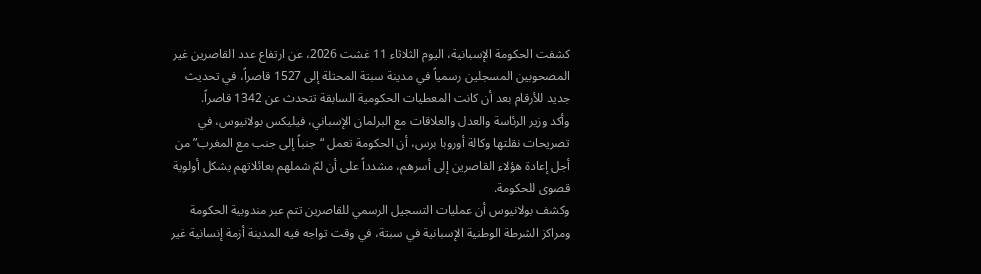كشفت الحكومة الإسبانية، اليوم الثلاثاء 11 غشت 2026، عن ارتفاع عدد القاصرين غير المصحوبين المسجلين رسمياً في مدينة سبتة المحتلة إلى 1527 قاصراً، في تحديث جديد للأرقام بعد أن كانت المعطيات الحكومية السابقة تتحدث عن 1342 قاصراً.
وأكد وزير الرئاسة والعدل والعلاقات مع البرلمان الإسباني، فيليكس بولانيوس، في تصريحات نقلتها وكالة أوروبا برس، أن الحكومة تعمل “جنباً إلى جنب مع المغرب” من أجل إعادة هؤلاء القاصرين إلى أسرهم، مشدداً على أن لمّ شملهم بعائلاتهم يشكل أولوية قصوى للحكومة.
وكشف بولانيوس أن عمليات التسجيل الرسمي للقاصرين تتم عبر مندوبية الحكومة ومراكز الشرطة الوطنية الإسبانية في سبتة، في وقت تواجه فيه المدينة أزمة إنسانية غير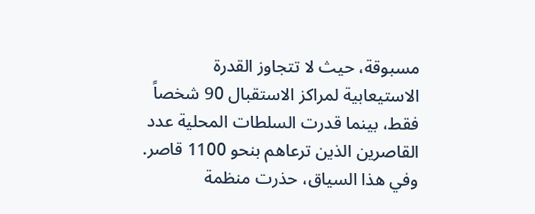مسبوقة، حيث لا تتجاوز القدرة الاستيعابية لمراكز الاستقبال 90 شخصاً فقط، بينما قدرت السلطات المحلية عدد القاصرين الذين ترعاهم بنحو 1100 قاصر. وفي هذا السياق، حذرت منظمة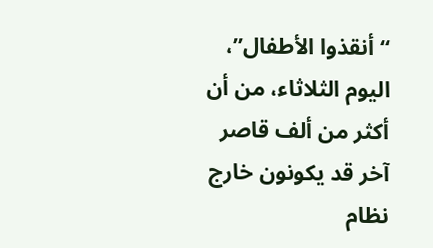“أنقذوا الأطفال”، اليوم الثلاثاء، من أن أكثر من ألف قاصر آخر قد يكونون خارج نظام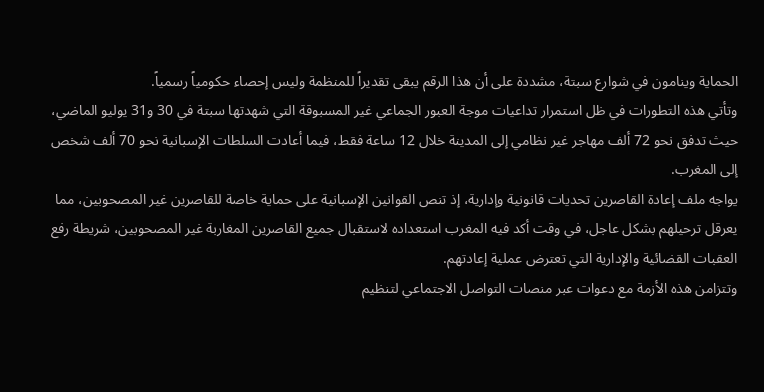الحماية وينامون في شوارع سبتة، مشددة على أن هذا الرقم يبقى تقديراً للمنظمة وليس إحصاء حكومياً رسمياً.
وتأتي هذه التطورات في ظل استمرار تداعيات موجة العبور الجماعي غير المسبوقة التي شهدتها سبتة في 30 و31 يوليو الماضي، حيث تدفق نحو 72 ألف مهاجر غير نظامي إلى المدينة خلال 12 ساعة فقط، فيما أعادت السلطات الإسبانية نحو 70 ألف شخص إلى المغرب.
يواجه ملف إعادة القاصرين تحديات قانونية وإدارية، إذ تنص القوانين الإسبانية على حماية خاصة للقاصرين غير المصحوبين، مما يعرقل ترحيلهم بشكل عاجل، في وقت أكد فيه المغرب استعداده لاستقبال جميع القاصرين المغاربة غير المصحوبين، شريطة رفع العقبات القضائية والإدارية التي تعترض عملية إعادتهم.
وتتزامن هذه الأزمة مع دعوات عبر منصات التواصل الاجتماعي لتنظيم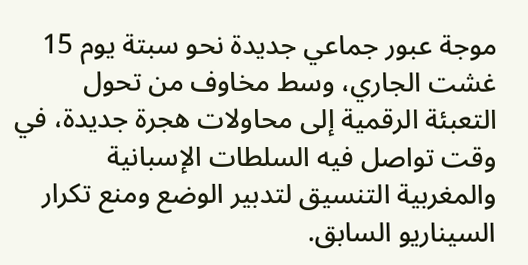موجة عبور جماعي جديدة نحو سبتة يوم 15 غشت الجاري، وسط مخاوف من تحول التعبئة الرقمية إلى محاولات هجرة جديدة، في وقت تواصل فيه السلطات الإسبانية والمغربية التنسيق لتدبير الوضع ومنع تكرار السيناريو السابق.